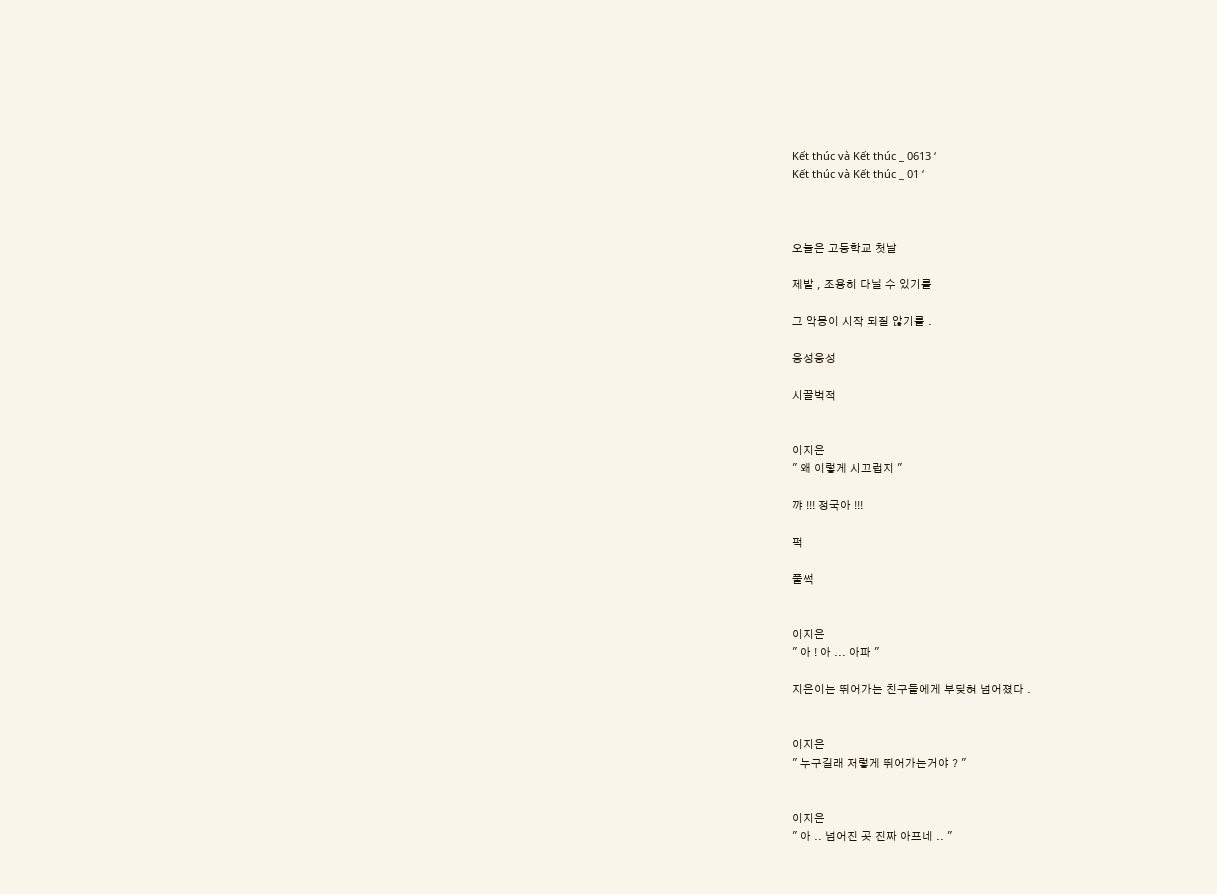Kết thúc và Kết thúc _ 0613 ‘
Kết thúc và Kết thúc _ 01 ‘



오늘은 고등학교 첫날

제발 , 조용히 다닐 수 있기를

그 악몽이 시작 되질 않기를 .

웅성웅성

시끌벅적


이지은
" 왜 이렇게 시끄럽지 "

꺄 !!! 정국아 !!!

퍽

풀썩


이지은
" 아 ! 아 ... 아파 "

지은이는 뛰어가는 친구들에게 부딪혀 넘어졌다 .


이지은
" 누구길래 저렇게 뛰어가는거야 ? "


이지은
" 아 .. 넘어진 곳 진짜 아프네 .. "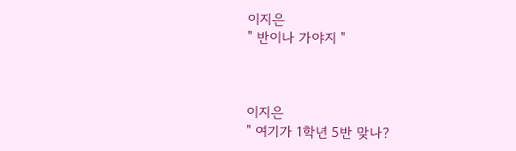이지은
" 반이나 가야지 "



이지은
" 여기가 1학년 5반 맞나?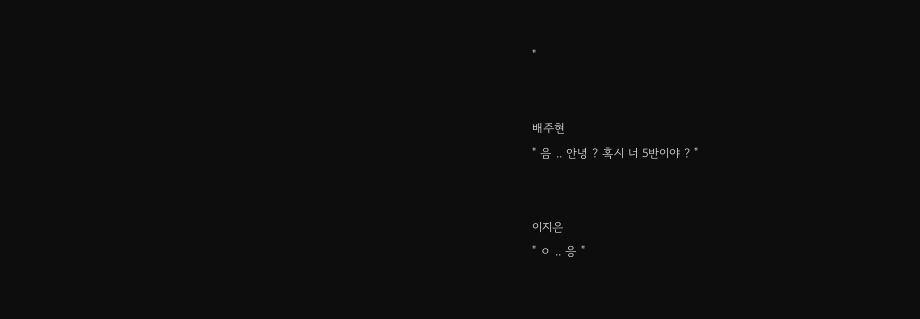"


배주현
" 음 .. 안녕 ? 혹시 너 5반이야 ? "


이지은
" ㅇ .. 응 "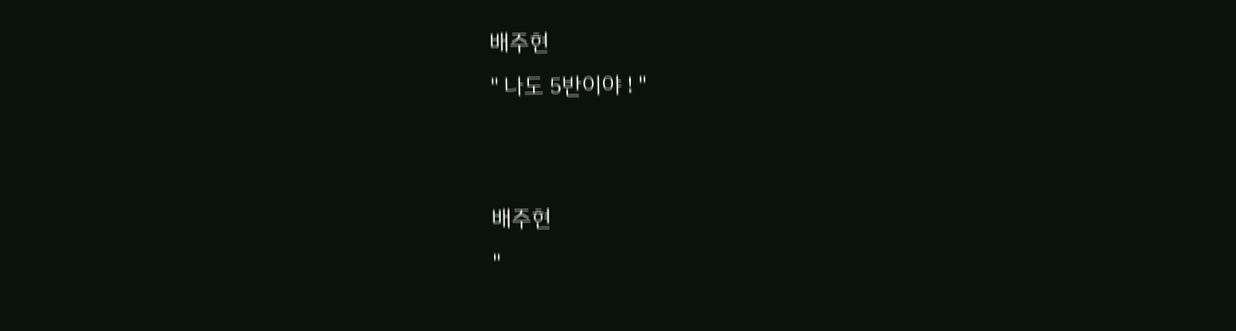배주현
" 나도 5반이야 ! "


배주현
"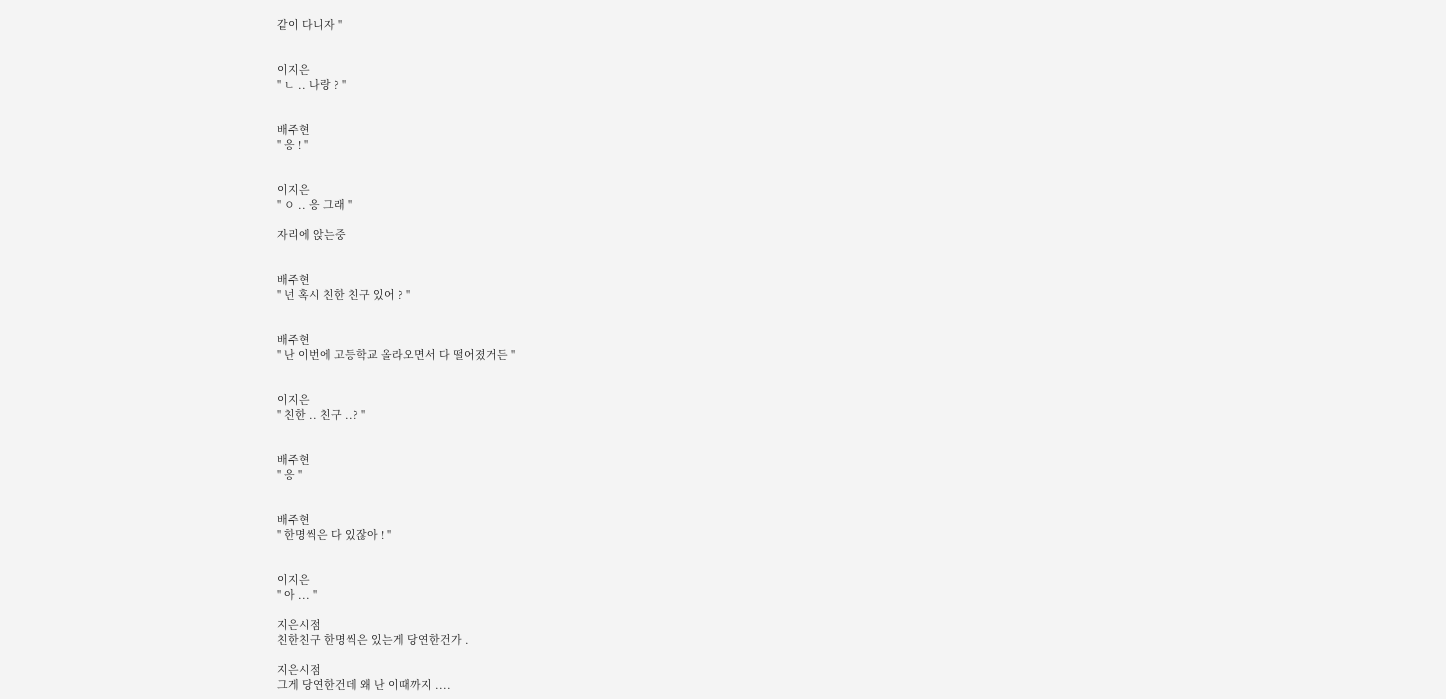같이 다니자 "


이지은
" ㄴ .. 나랑 ? "


배주현
" 응 ! "


이지은
" ㅇ .. 응 그래 "

자리에 앉는중


배주현
" 넌 혹시 친한 친구 있어 ? "


배주현
" 난 이번에 고등학교 올라오면서 다 떨어졌거든 "


이지은
" 친한 .. 친구 ..? "


배주현
" 응 "


배주현
" 한명씩은 다 있잖아 ! "


이지은
" 아 ... "

지은시점
친한친구 한명씩은 있는게 당연한건가 .

지은시점
그게 당연한건데 왜 난 이때까지 ....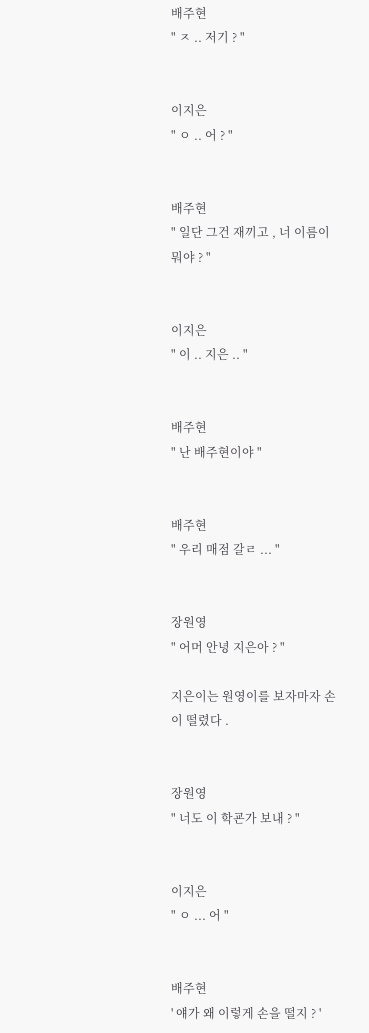배주현
" ㅈ .. 저기 ? "


이지은
" ㅇ .. 어 ? "


배주현
" 일단 그건 재끼고 , 너 이름이 뭐야 ? "


이지은
" 이 .. 지은 .. "


배주현
" 난 배주현이야 "


배주현
" 우리 매점 갈ㄹ ... "


장원영
" 어머 안녕 지은아 ? "

지은이는 원영이를 보자마자 손이 떨렸다 .


장원영
" 너도 이 학굔가 보내 ? "


이지은
" ㅇ ... 어 "


배주현
' 얘가 왜 이렇게 손을 떨지 ? '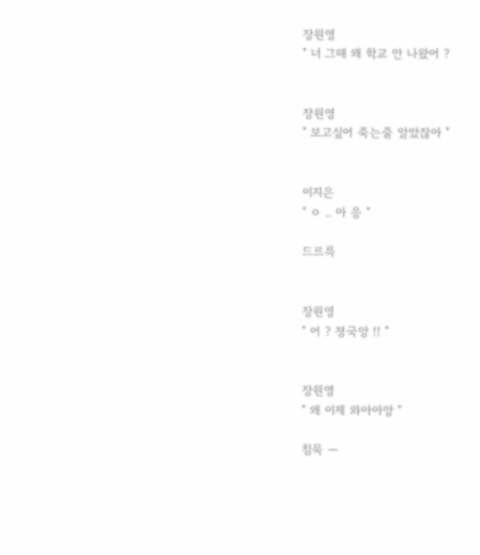장원영
" 너 그때 왜 학교 안 나왔어 ?


장원영
" 보고싶어 죽는줄 알았잖아 "


이지은
" ㅇ .. 아 응 "

드르륵


장원영
" 어 ? 졍국앙 !! "


장원영
" 왜 이제 와아아앙 "

침묵 —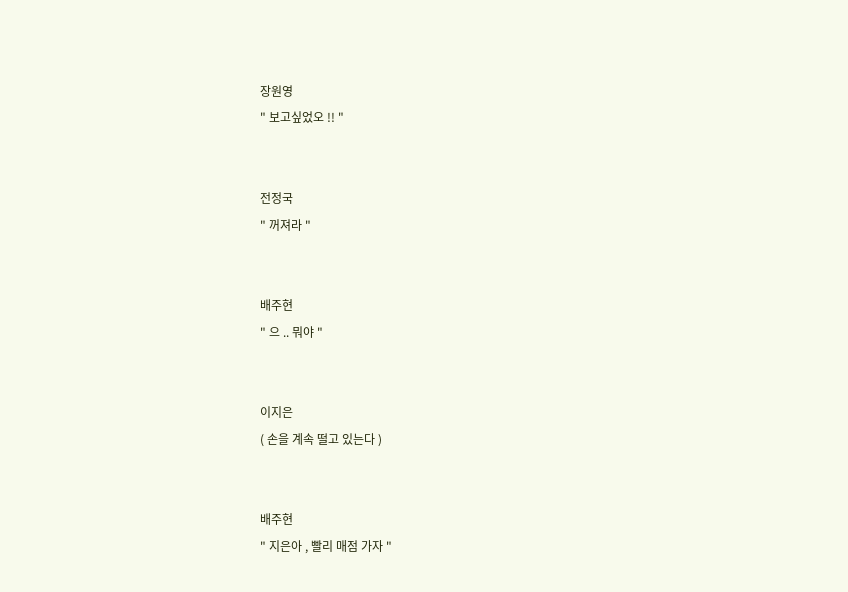장원영
" 보고싶었오 !! "


전정국
" 꺼져라 "


배주현
" 으 .. 뭐야 "


이지은
( 손을 계속 떨고 있는다 )


배주현
" 지은아 , 빨리 매점 가자 "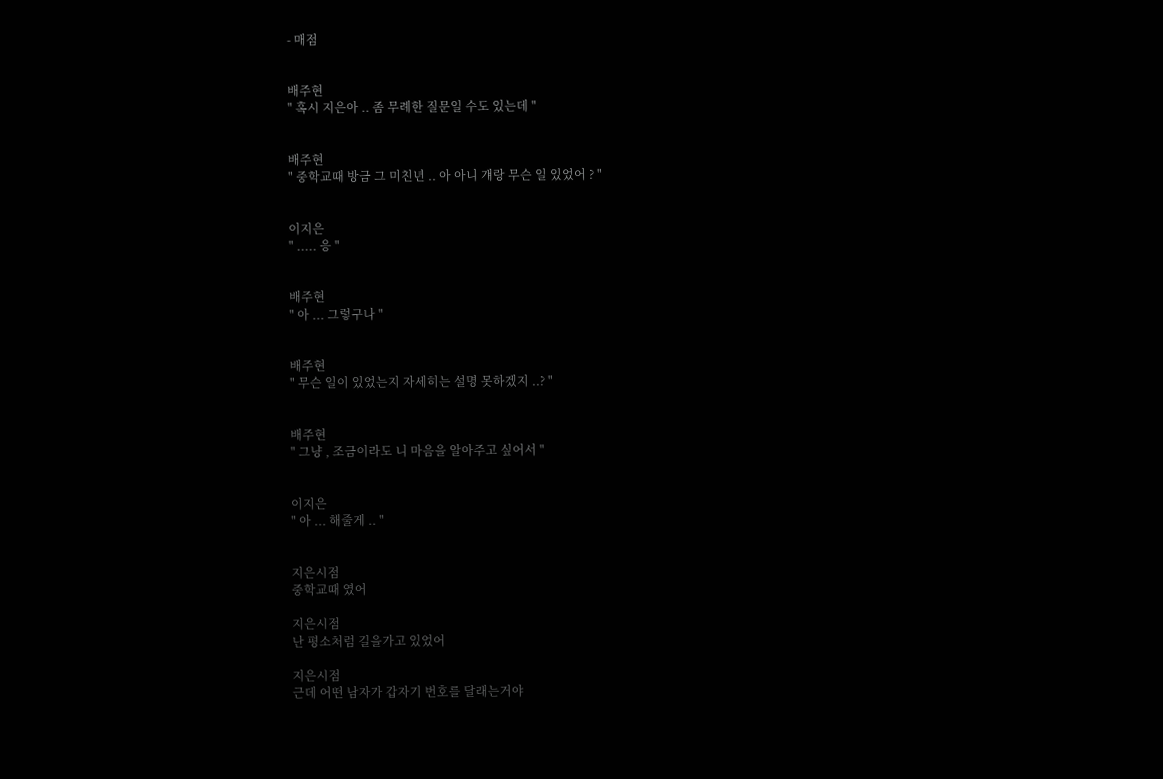- 매점


배주현
" 혹시 지은아 .. 좀 무례한 질문일 수도 있는데 "


배주현
" 중학교때 방금 그 미친년 .. 아 아니 걔랑 무슨 일 있었어 ? "


이지은
" ..... 응 "


배주현
" 아 ... 그렇구나 "


배주현
" 무슨 일이 있었는지 자세히는 설명 못하겠지 ..? "


배주현
" 그냥 , 조금이라도 니 마음을 알아주고 싶어서 "


이지은
" 아 ... 해줄게 .. "


지은시점
중학교때 였어

지은시점
난 평소처럼 길을가고 있었어

지은시점
근데 어떤 남자가 갑자기 번호를 달래는거야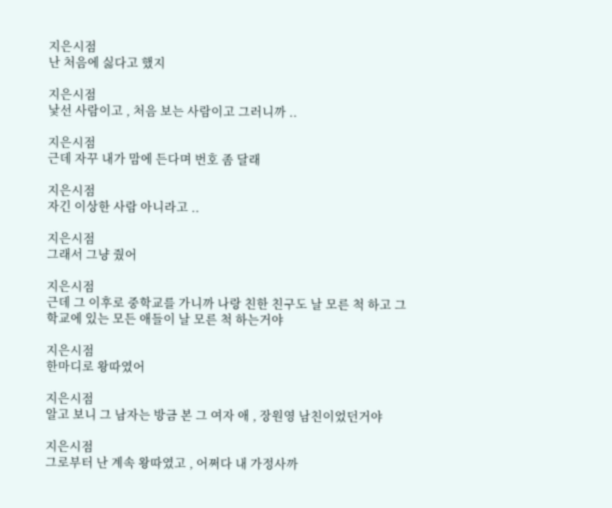지은시점
난 처음에 싫다고 했지

지은시점
낯선 사람이고 , 처음 보는 사람이고 그러니까 ..

지은시점
근데 자꾸 내가 맘에 든다며 번호 좀 달래

지은시점
자긴 이상한 사람 아니라고 ..

지은시점
그래서 그냥 줬어

지은시점
근데 그 이후로 중학교를 가니까 나랑 친한 친구도 날 모른 척 하고 그 학교에 있는 모든 애들이 날 모른 척 하는거야

지은시점
한마디로 왕따였어

지은시점
알고 보니 그 남자는 방금 본 그 여자 애 , 장원영 남친이었던거야

지은시점
그로부터 난 계속 왕따였고 , 어쩌다 내 가정사까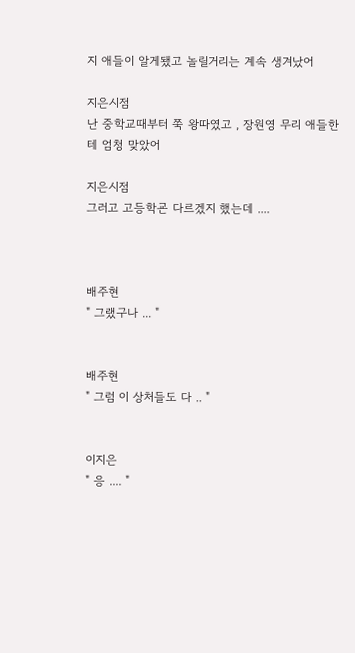지 애들이 알게됐고 놀릴거리는 계속 생겨났어

지은시점
난 중학교때부터 쭉 왕따였고 , 장원영 무리 애들한테 엄청 맞았어

지은시점
그러고 고등학굔 다르겠지 했는데 ....



배주현
" 그랬구나 ... "


배주현
" 그럼 이 상처들도 다 .. "


이지은
" 응 .... "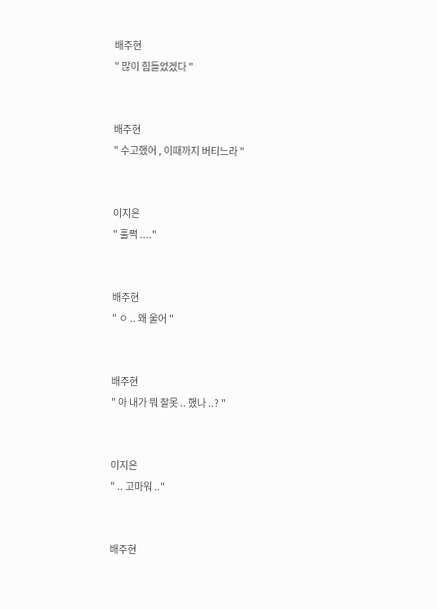배주현
" 많이 힘들었겠다 "


배주현
" 수고했어 , 이때까지 버티느라 "


이지은
" 훌쩍 ...."


배주현
" ㅇ .. 왜 울어 "


배주현
" 아 내가 뭐 잘못 .. 했나 ..? "


이지은
" .. 고마워 .."


배주현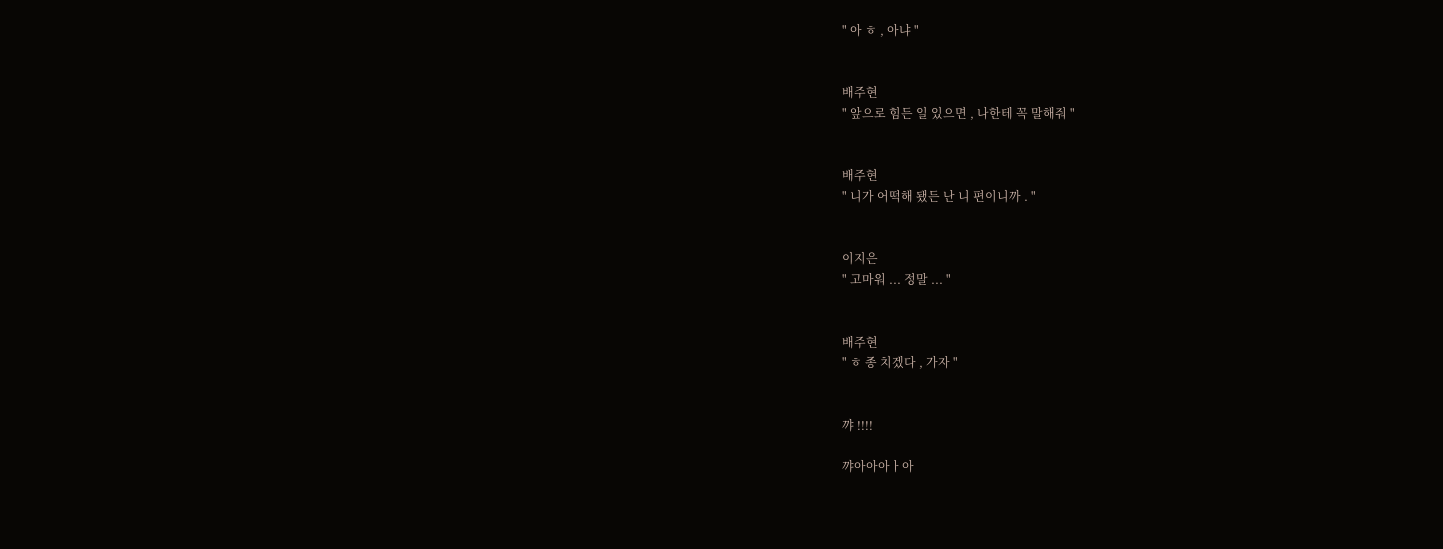" 아 ㅎ , 아냐 "


배주현
" 앞으로 힘든 일 있으면 , 나한테 꼭 말해줘 "


배주현
" 니가 어떡해 됐든 난 니 편이니까 . "


이지은
" 고마워 ... 정말 ... "


배주현
" ㅎ 종 치겠다 , 가자 "


꺄 !!!!

꺄아아아ㅏ아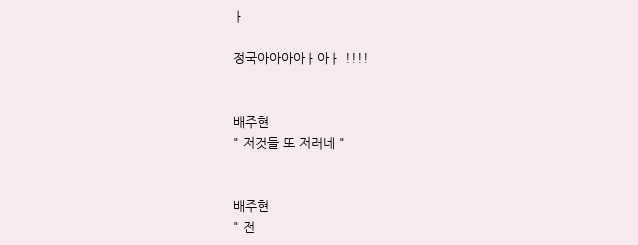ㅏ

정국아아아아ㅏ아ㅏ !!!!


배주현
" 저것들 또 저러네 "


배주현
" 전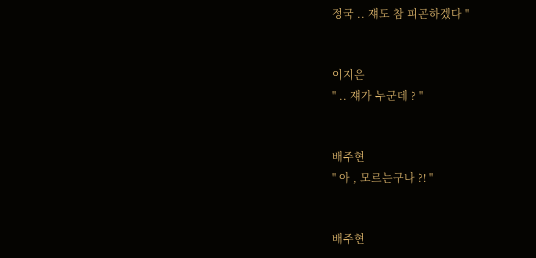정국 .. 쟤도 참 피곤하겠다 "


이지은
" .. 쟤가 누군데 ? "


배주현
" 아 , 모르는구나 ?! "


배주현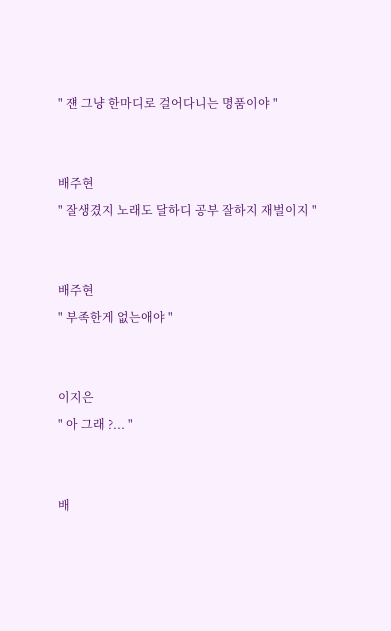" 쟨 그냥 한마디로 걸어다니는 명품이야 "


배주현
" 잘생겼지 노래도 달하디 공부 잘하지 재벌이지 "


배주현
" 부족한게 없는애야 "


이지은
" 아 그래 ?... "


배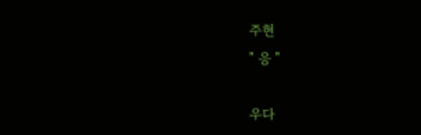주현
" 응 "

우다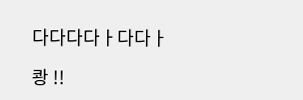다다다다ㅏ다다ㅏ

쾅 !!